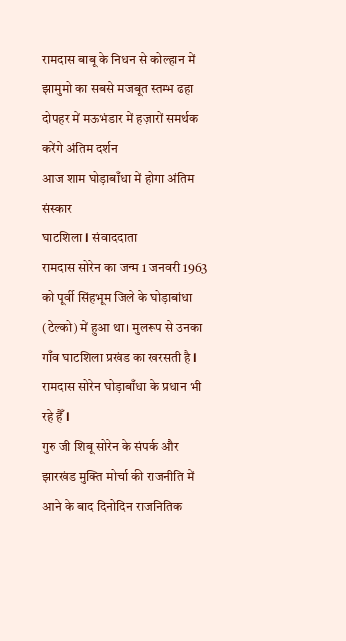रामदास बाबू के निधन से कोल्हान में झामुमो का सबसे मजबूत स्तम्भ ढहा
दोपहर में मऊभंडार में हज़ारों समर्थक करेंगे अंतिम दर्शन
आज शाम घोड़ाबाँधा में होगा अंतिम संस्कार
घाटशिला l संवाददाता
रामदास सोरेन का जन्म 1 जनवरी 1963 को पूर्वी सिंहभूम जिले के घोड़ाबांधा (टेल्को) में हुआ था। मुलरूप से उनका गाँव घाटशिला प्रखंड का खरसती है l रामदास सोरेन घोड़ाबाँधा के प्रधान भी रहे हैँ l
गुरु जी शिबू सोरेन के संपर्क और झारखंड मुक्ति मोर्चा की राजनीति में आने के बाद दिनोदिन राजनितिक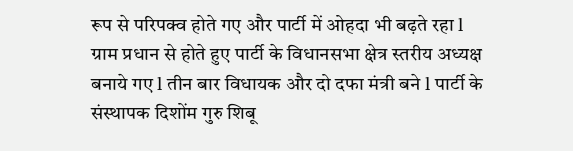रूप से परिपक्व होते गए और पार्टी में ओहदा भी बढ़ते रहा l ग्राम प्रधान से होते हुए पार्टी के विधानसभा क्षेत्र स्तरीय अध्यक्ष बनाये गए l तीन बार विधायक और दो दफा मंत्री बने l पार्टी के संस्थापक दिशोंम गुरु शिबू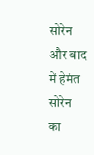सोरेन और बाद में हेमंत सोरेन का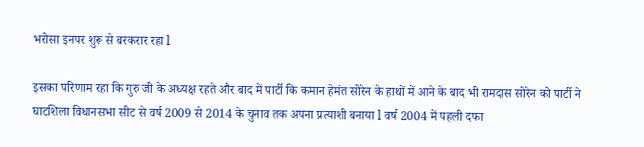भरोसा इनपर शुरू से बरकरार रहा l

इसका परिणाम रहा कि गुरु जी के अध्यक्ष रहते और बाद में पार्टी कि कमान हेमंत सोरेन के हाथों में आने के बाद भी रामदास सोरेन को पार्टी ने घाटशिला विधानसभा सीट से वर्ष 2009 से 2014 के चुनाव तक अपना प्रत्याशी बनाया l वर्ष 2004 में पहली दफा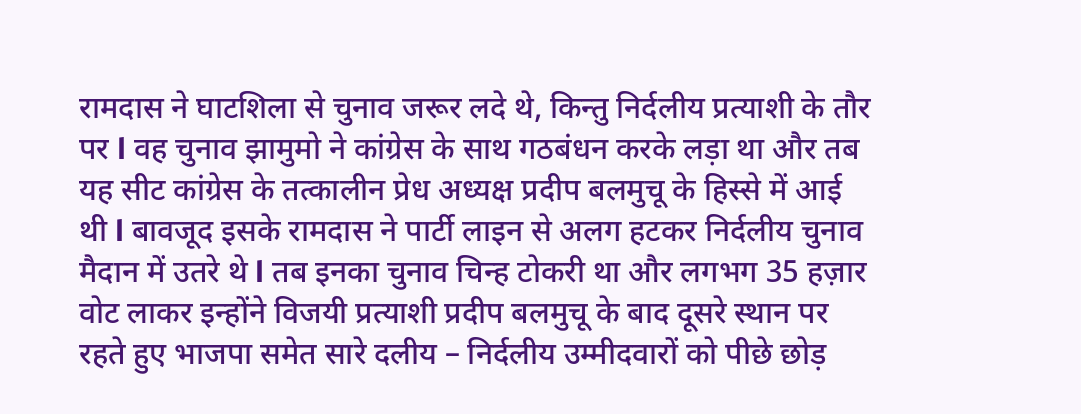रामदास ने घाटशिला से चुनाव जरूर लदे थे, किन्तु निर्दलीय प्रत्याशी के तौर पर l वह चुनाव झामुमो ने कांग्रेस के साथ गठबंधन करके लड़ा था और तब यह सीट कांग्रेस के तत्कालीन प्रेध अध्यक्ष प्रदीप बलमुचू के हिस्से में आई थी l बावजूद इसके रामदास ने पार्टी लाइन से अलग हटकर निर्दलीय चुनाव मैदान में उतरे थे l तब इनका चुनाव चिन्ह टोकरी था और लगभग 35 हज़ार वोट लाकर इन्होंने विजयी प्रत्याशी प्रदीप बलमुचू के बाद दूसरे स्थान पर रहते हुए भाजपा समेत सारे दलीय – निर्दलीय उम्मीदवारों को पीछे छोड़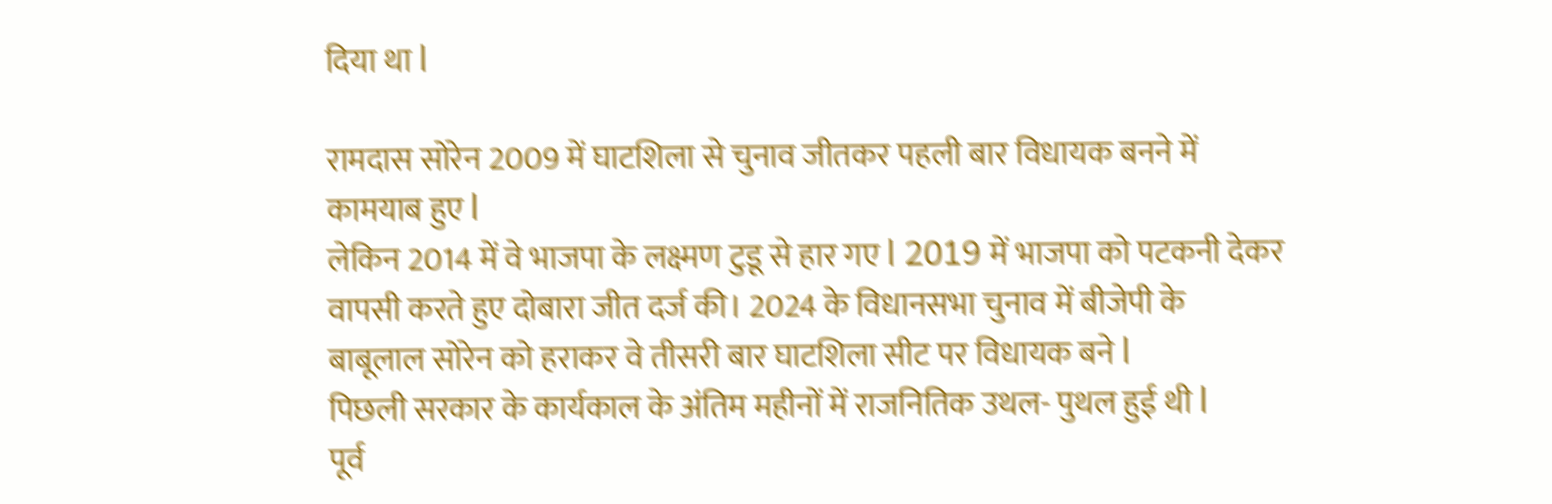दिया था l

रामदास सोरेन 2009 में घाटशिला से चुनाव जीतकर पहली बार विधायक बनने में कामयाब हुए l
लेकिन 2014 में वे भाजपा के लक्ष्मण टुडू से हार गए l 2019 में भाजपा को पटकनी देकर वापसी करते हुए दोबारा जीत दर्ज की। 2024 के विधानसभा चुनाव में बीजेपी के बाबूलाल सोरेन को हराकर वे तीसरी बार घाटशिला सीट पर विधायक बने l
पिछली सरकार के कार्यकाल के अंतिम महीनों में राजनितिक उथल- पुथल हुई थी l
पूर्व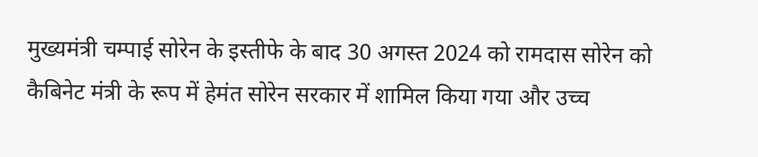मुख्यमंत्री चम्पाई सोरेन के इस्तीफे के बाद 30 अगस्त 2024 को रामदास सोरेन को कैबिनेट मंत्री के रूप में हेमंत सोरेन सरकार में शामिल किया गया और उच्च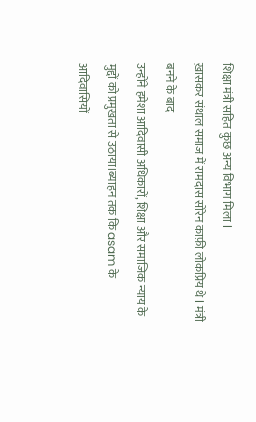शिक्षा मंत्री सहित कुछ अन्य विभाग मिला l
ख़ासकर संथाल समाज में रामदास सोरेन काफ़ी लोकप्रिय थे l मंत्री बनने के बाद
उन्होंने हमेशा आदिवासी अधिकारों, शिक्षा और समाजिक न्याय के मुद्दों को प्रमुखता से उठाया।ब्याहन तक कि asam के आदिवासियों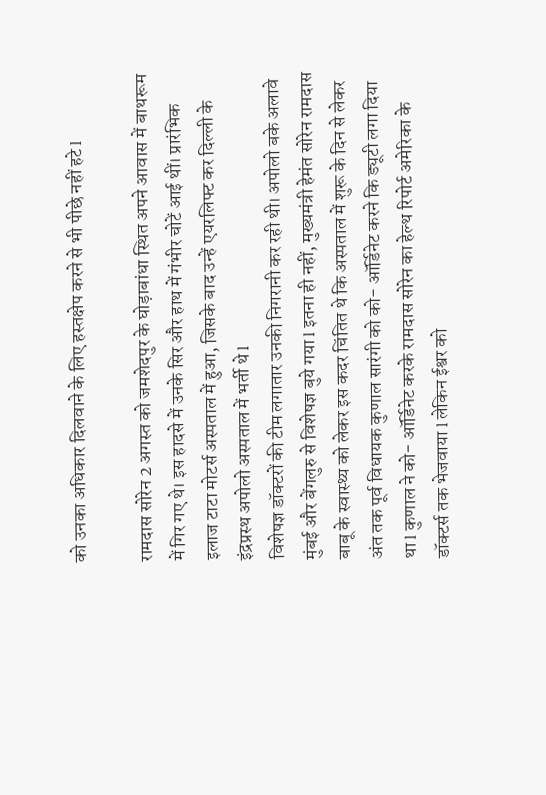को उनका अधिकार दिलवाने के लिए हस्तक्षेप करने से भी पीछे नहीं हटे l

रामदास सोरेन 2 अगस्त को जमशेदपुर के घोड़ाबांधा स्थित अपने आवास में बाथरूम में गिर गए थे। इस हादसे में उनके सिर और हाथ में गंभीर चोटें आई थीं। प्रारंभिक इलाज टाटा मोटर्स अस्पताल में हुआ, जिसके बाद उन्हें एयरलिफ्ट कर दिल्ली के इंद्रप्रस्थ अपोलो अस्पताल में भर्ती थे l
विशेषज्ञ डॉक्टरों की टीम लगातार उनकी निगरानी कर रही थी। अपोलो बके अलावे मुंबई और बेंगलुरु से विशेषज्ञ बुये गया l इतना ही नहीं, मुख्यमंत्री हेमंत सोरेन रामदास बाबू के स्वास्थ्य को लेकर इस कदर चिंतित थे कि अस्पताल में शुरू के दिन से लेकर अंत तक पूर्व विधायक कुणाल सारंगी को को- ऑर्डिनेट करने कि ड्यूटी लगा दिया था l कुणाल ने को- ऑर्डिनेट करके रामदास सोरेन का हेल्थ रिपोर्ट अमेरिका के डॉक्टर्स तक भेजवाया l लेकिन ईश्वर को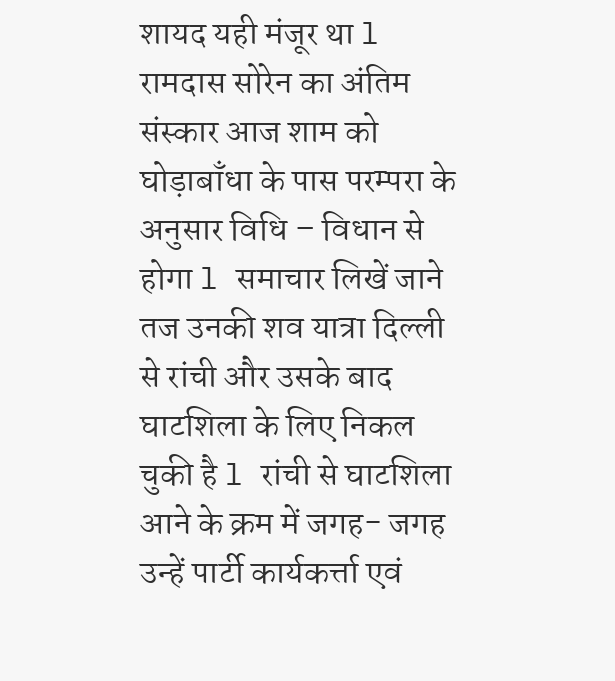शायद यही मंजूर था l
रामदास सोरेन का अंतिम संस्कार आज शाम को घोड़ाबाँधा के पास परम्परा के अनुसार विधि – विधान से होगा l समाचार लिखें जाने तज उनकी शव यात्रा दिल्ली से रांची और उसके बाद घाटशिला के लिए निकल चुकी है l रांची से घाटशिला आने के क्रम में जगह- जगह उन्हें पार्टी कार्यकर्त्ता एवं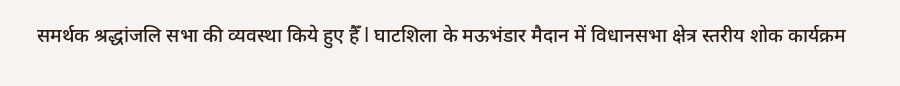समर्थक श्रद्धांजलि सभा की व्यवस्था किये हुए हैँ l घाटशिला के मऊभंडार मैदान में विधानसभा क्षेत्र स्तरीय शोक कार्यक्रम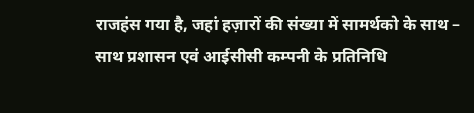राजहंस गया है, जहां हज़ारों की संख्या में सामर्थको के साथ – साथ प्रशासन एवं आईसीसी कम्पनी के प्रतिनिधि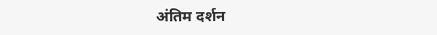अंतिम दर्शन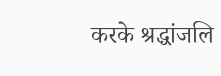करके श्रद्धांजलि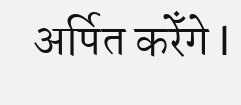अर्पित करेँगे l